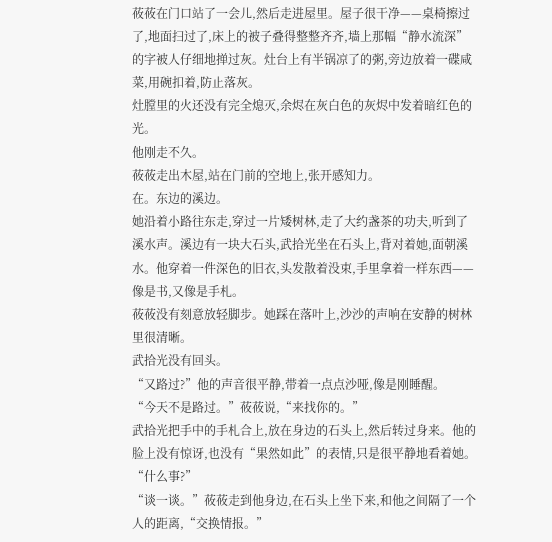莜莜在门口站了一会儿,然后走进屋里。屋子很干净——桌椅擦过了,地面扫过了,床上的被子叠得整整齐齐,墙上那幅“静水流深”的字被人仔细地掸过灰。灶台上有半锅凉了的粥,旁边放着一碟咸菜,用碗扣着,防止落灰。
灶膛里的火还没有完全熄灭,余烬在灰白色的灰烬中发着暗红色的光。
他刚走不久。
莜莜走出木屋,站在门前的空地上,张开感知力。
在。东边的溪边。
她沿着小路往东走,穿过一片矮树林,走了大约盏茶的功夫,听到了溪水声。溪边有一块大石头,武拾光坐在石头上,背对着她,面朝溪水。他穿着一件深色的旧衣,头发散着没束,手里拿着一样东西——像是书,又像是手札。
莜莜没有刻意放轻脚步。她踩在落叶上,沙沙的声响在安静的树林里很清晰。
武拾光没有回头。
“又路过?”他的声音很平静,带着一点点沙哑,像是刚睡醒。
“今天不是路过。”莜莜说,“来找你的。”
武拾光把手中的手札合上,放在身边的石头上,然后转过身来。他的脸上没有惊讶,也没有“果然如此”的表情,只是很平静地看着她。
“什么事?”
“谈一谈。”莜莜走到他身边,在石头上坐下来,和他之间隔了一个人的距离,“交换情报。”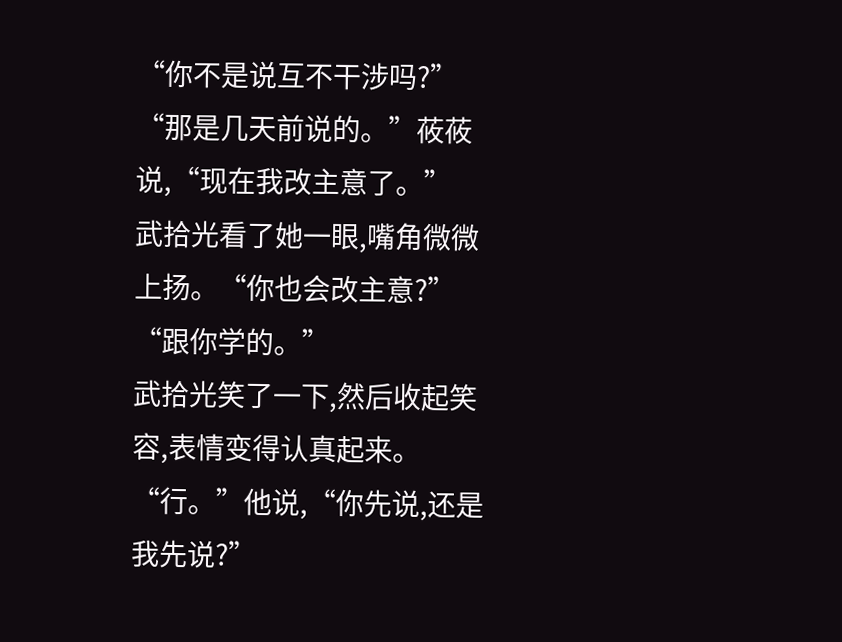“你不是说互不干涉吗?”
“那是几天前说的。”莜莜说,“现在我改主意了。”
武拾光看了她一眼,嘴角微微上扬。“你也会改主意?”
“跟你学的。”
武拾光笑了一下,然后收起笑容,表情变得认真起来。
“行。”他说,“你先说,还是我先说?”